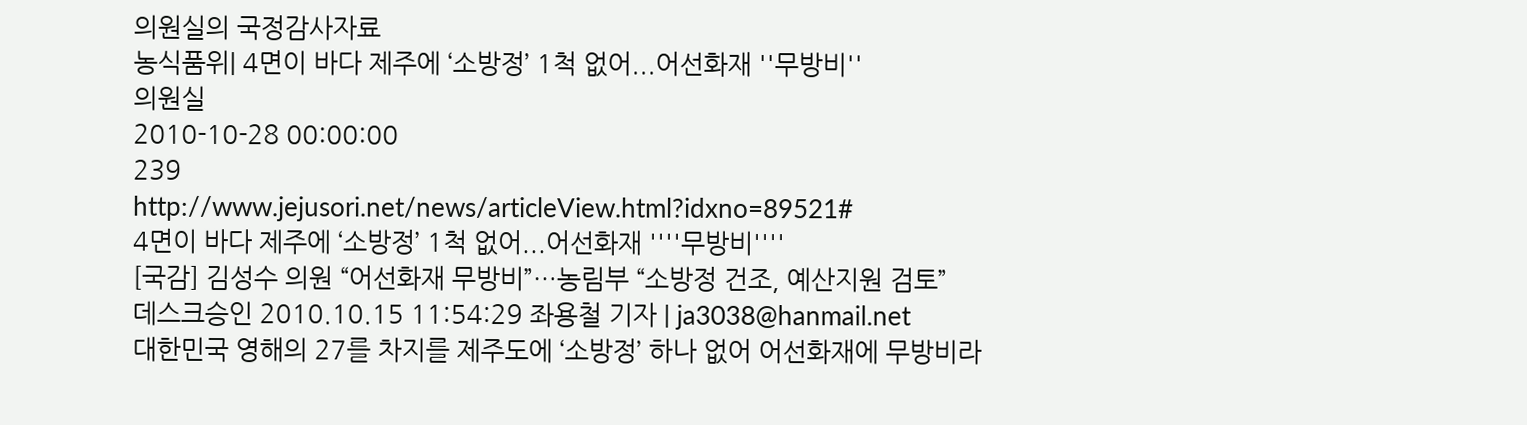의원실의 국정감사자료
농식품위| 4면이 바다 제주에 ‘소방정’ 1척 없어...어선화재 ''무방비''
의원실
2010-10-28 00:00:00
239
http://www.jejusori.net/news/articleView.html?idxno=89521#
4면이 바다 제주에 ‘소방정’ 1척 없어...어선화재 ''''무방비''''
[국감] 김성수 의원 “어선화재 무방비”…농림부 “소방정 건조, 예산지원 검토”
데스크승인 2010.10.15 11:54:29 좌용철 기자 | ja3038@hanmail.net
대한민국 영해의 27를 차지를 제주도에 ‘소방정’ 하나 없어 어선화재에 무방비라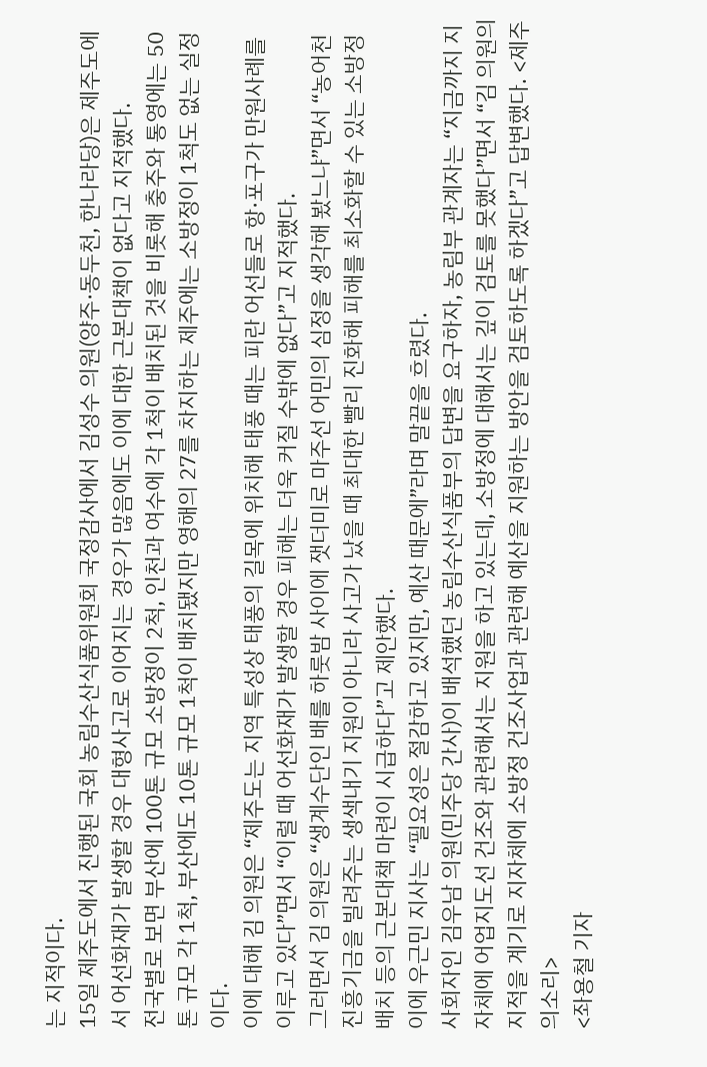는 지적이다.
15일 제주도에서 진행된 국회 농림수산식품위원회 국정감사에서 김성수 의원(양주·동두천, 한나라당)은 제주도에서 어선화재가 발생할 경우 대형사고로 이어지는 경우가 많음에도 이에 대한 근본대책이 없다고 지적했다.
전국별로 보면 부산에 100톤 규모 소방정이 2척, 인천과 여수에 각 1척이 배치된 것을 비롯해 충주와 통영에는 50톤 규모 각 1척, 부산에도 10톤 규모 1척이 배치됐지만 영해의 27를 차지하는 제주에는 소방정이 1척도 없는 실정이다.
이에 대해 김 의원은 “제주도는 지역 특성상 태풍의 길목에 위치해 태풍 때는 피란 어선들로 항·포구가 만원사례를 이루고 있다”면서 “이럴 때 어선화재가 발생할 경우 피해는 더욱 커질 수밖에 없다”고 지적했다.
그러면서 김 의원은 “생계수단인 배를 하룻밤 사이에 잿더미로 마주선 어민의 심정을 생각해 봤느냐”면서 “농어천진흥기금을 빌려주는 생색내기 지원이 아니라 사고가 났을 때 최대한 빨리 진화해 피해를 최소화할 수 있는 소방정 배치 등의 근본대책 마련이 시급하다”고 제안했다.
이에 우근민 지사는 “필요성은 절감하고 있지만, 예산 때문에”라며 말끝을 흐렸다.
사회자인 김우남 의원(민주당 간사)이 배석했던 농림수산식품부의 답변을 요구하자, 농림부 관계자는 “지금까지 지자체에 어업지도선 건조와 관련해서는 지원을 하고 있는데, 소방정에 대해서는 깊이 검토를 못했다”면서 “김 의원의 지적을 계기로 지자체에 소방정 건조사업과 관련해 예산을 지원하는 방안을 검토하도록 하겠다”고 답변했다. <제주의소리>
<좌용철 기자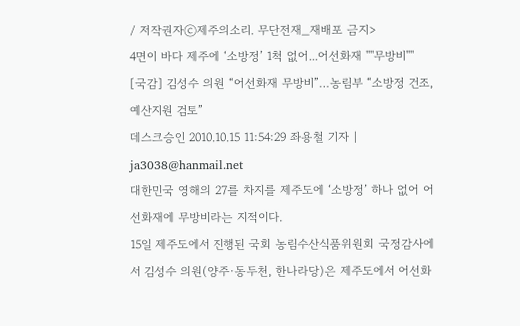/ 저작권자ⓒ제주의소리. 무단전재_재배포 금지>
4면이 바다 제주에 ‘소방정’ 1척 없어...어선화재 ''''무방비''''
[국감] 김성수 의원 “어선화재 무방비”…농림부 “소방정 건조, 예산지원 검토”
데스크승인 2010.10.15 11:54:29 좌용철 기자 | ja3038@hanmail.net
대한민국 영해의 27를 차지를 제주도에 ‘소방정’ 하나 없어 어선화재에 무방비라는 지적이다.
15일 제주도에서 진행된 국회 농림수산식품위원회 국정감사에서 김성수 의원(양주·동두천, 한나라당)은 제주도에서 어선화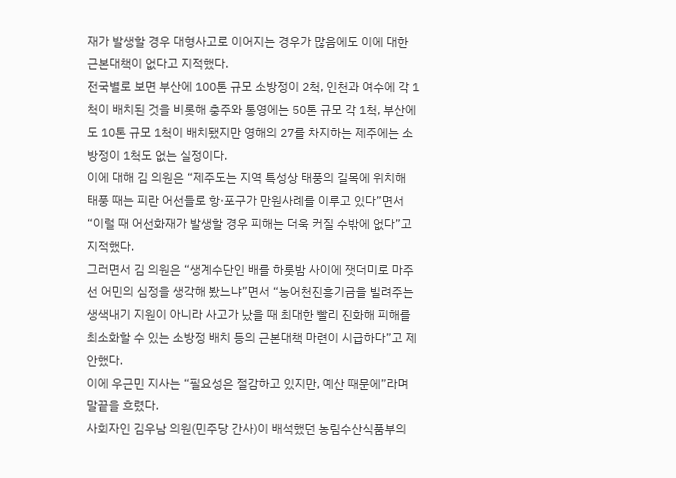재가 발생할 경우 대형사고로 이어지는 경우가 많음에도 이에 대한 근본대책이 없다고 지적했다.
전국별로 보면 부산에 100톤 규모 소방정이 2척, 인천과 여수에 각 1척이 배치된 것을 비롯해 충주와 통영에는 50톤 규모 각 1척, 부산에도 10톤 규모 1척이 배치됐지만 영해의 27를 차지하는 제주에는 소방정이 1척도 없는 실정이다.
이에 대해 김 의원은 “제주도는 지역 특성상 태풍의 길목에 위치해 태풍 때는 피란 어선들로 항·포구가 만원사례를 이루고 있다”면서 “이럴 때 어선화재가 발생할 경우 피해는 더욱 커질 수밖에 없다”고 지적했다.
그러면서 김 의원은 “생계수단인 배를 하룻밤 사이에 잿더미로 마주선 어민의 심정을 생각해 봤느냐”면서 “농어천진흥기금을 빌려주는 생색내기 지원이 아니라 사고가 났을 때 최대한 빨리 진화해 피해를 최소화할 수 있는 소방정 배치 등의 근본대책 마련이 시급하다”고 제안했다.
이에 우근민 지사는 “필요성은 절감하고 있지만, 예산 때문에”라며 말끝을 흐렸다.
사회자인 김우남 의원(민주당 간사)이 배석했던 농림수산식품부의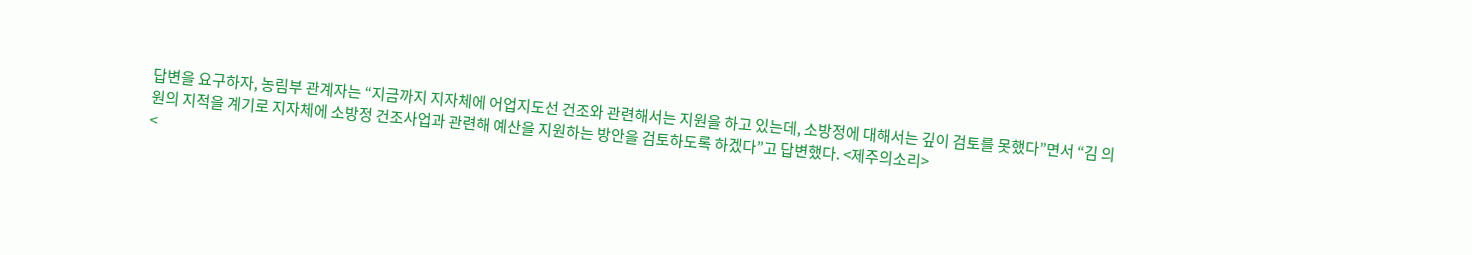답변을 요구하자, 농림부 관계자는 “지금까지 지자체에 어업지도선 건조와 관련해서는 지원을 하고 있는데, 소방정에 대해서는 깊이 검토를 못했다”면서 “김 의원의 지적을 계기로 지자체에 소방정 건조사업과 관련해 예산을 지원하는 방안을 검토하도록 하겠다”고 답변했다. <제주의소리>
<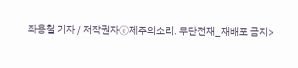좌용철 기자 / 저작권자ⓒ제주의소리. 무단전재_재배포 금지>